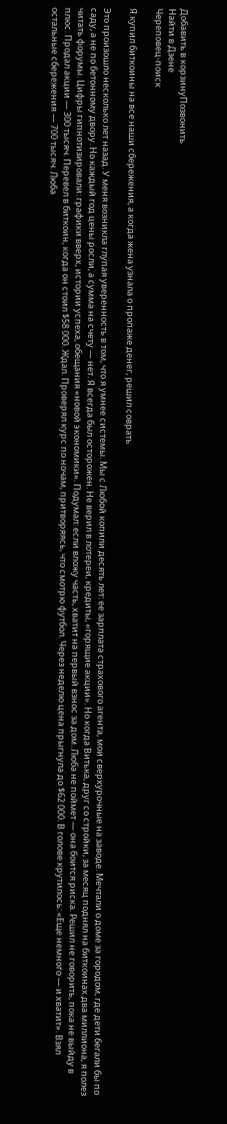Добавить в корзинуПозвонить
Найти в Дзене
Череповец-поиск

Я купил биткоины на все наши сбережения, а когда жена узнала о пропаже денег, решил соврать

Это произошло несколько лет назад. У меня возникла глупая уверенность в том, что я умнее системы. Мы с Любой копили десять лет: ее зарплата страхового агента, мои сверхурочные на заводе. Мечтали о доме за городом, где дети бегали бы по саду, а не по бетонному двору. Но каждый год цены росли, а сумма на счету — нет. Я всегда был осторожен. Не верил в лотереи, кредиты, «горящие акции». Но когда Витька, друг со стройки, за месяц поднял на биткоинах два миллиона, я полез читать форумы. Цифры гипнотизировали: графики вверх, истории успеха, обещания «новой экономики». Подумал: если вложу часть, хватит на первый взнос за дом. Люба не поймет — она боится риска. Решил не говорить, пока не выйду в плюс. Продал акции — 300 тысяч. Перевел в биткоин, когда он стоил $58 000. Ждал. Проверял курс по ночам, притворяясь, что смотрю футбол. Через неделю цена прыгнула до $62 000. В голове крутилось: «Еще немного — и хватит». Взял остальные сбережения — 700 тысяч. Люба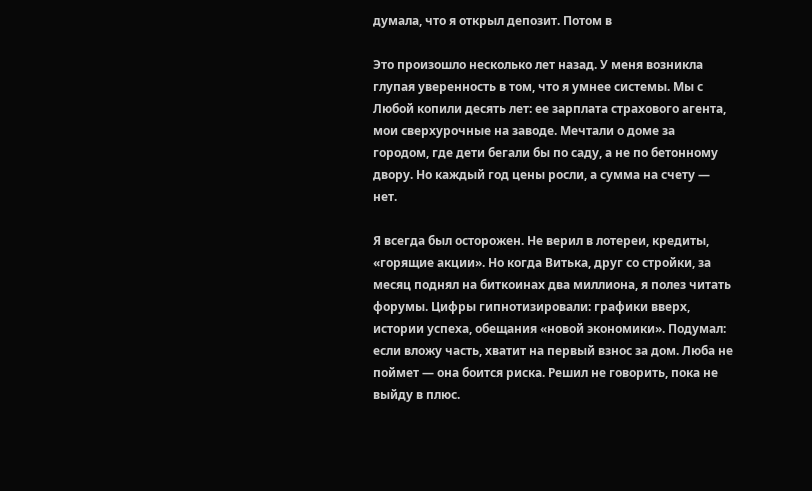думала, что я открыл депозит. Потом в

Это произошло несколько лет назад. У меня возникла глупая уверенность в том, что я умнее системы. Мы с Любой копили десять лет: ее зарплата страхового агента, мои сверхурочные на заводе. Мечтали о доме за городом, где дети бегали бы по саду, а не по бетонному двору. Но каждый год цены росли, а сумма на счету — нет.

Я всегда был осторожен. Не верил в лотереи, кредиты, «горящие акции». Но когда Витька, друг со стройки, за месяц поднял на биткоинах два миллиона, я полез читать форумы. Цифры гипнотизировали: графики вверх, истории успеха, обещания «новой экономики». Подумал: если вложу часть, хватит на первый взнос за дом. Люба не поймет — она боится риска. Решил не говорить, пока не выйду в плюс.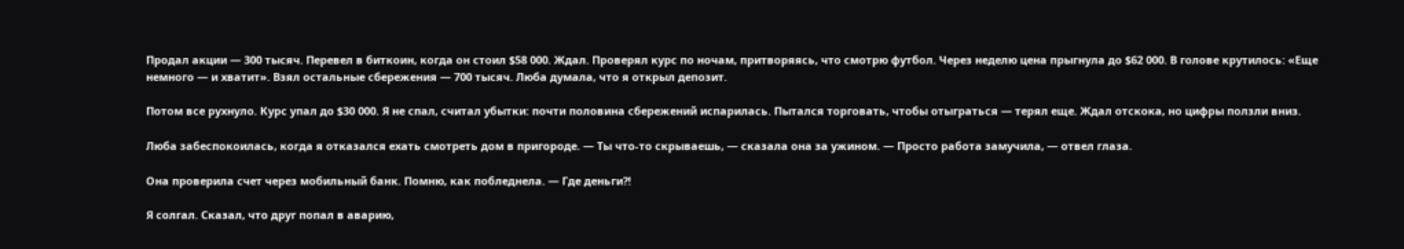Продал акции — 300 тысяч. Перевел в биткоин, когда он стоил $58 000. Ждал. Проверял курс по ночам, притворяясь, что смотрю футбол. Через неделю цена прыгнула до $62 000. В голове крутилось: «Еще немного — и хватит». Взял остальные сбережения — 700 тысяч. Люба думала, что я открыл депозит.

Потом все рухнуло. Курс упал до $30 000. Я не спал, считал убытки: почти половина сбережений испарилась. Пытался торговать, чтобы отыграться — терял еще. Ждал отскока, но цифры ползли вниз.

Люба забеспокоилась, когда я отказался ехать смотреть дом в пригороде. — Ты что-то скрываешь, — сказала она за ужином. — Просто работа замучила, — отвел глаза.

Она проверила счет через мобильный банк. Помню, как побледнела. — Где деньги?!

Я солгал. Сказал, что друг попал в аварию,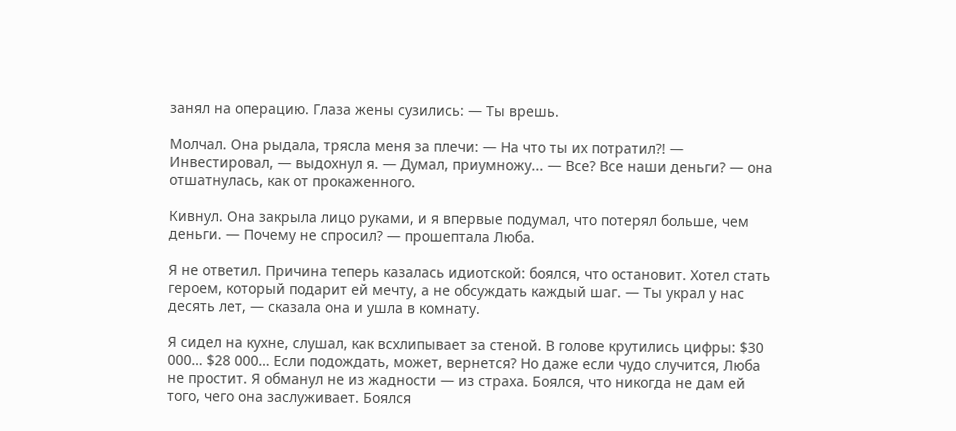занял на операцию. Глаза жены сузились: — Ты врешь.

Молчал. Она рыдала, трясла меня за плечи: — На что ты их потратил?! — Инвестировал, — выдохнул я. — Думал, приумножу... — Все? Все наши деньги? — она отшатнулась, как от прокаженного.

Кивнул. Она закрыла лицо руками, и я впервые подумал, что потерял больше, чем деньги. — Почему не спросил? — прошептала Люба.

Я не ответил. Причина теперь казалась идиотской: боялся, что остановит. Хотел стать героем, который подарит ей мечту, а не обсуждать каждый шаг. — Ты украл у нас десять лет, — сказала она и ушла в комнату.

Я сидел на кухне, слушал, как всхлипывает за стеной. В голове крутились цифры: $30 000… $28 000… Если подождать, может, вернется? Но даже если чудо случится, Люба не простит. Я обманул не из жадности — из страха. Боялся, что никогда не дам ей того, чего она заслуживает. Боялся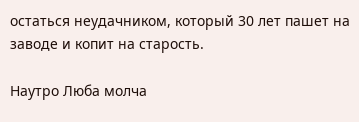остаться неудачником, который 30 лет пашет на заводе и копит на старость.

Наутро Люба молча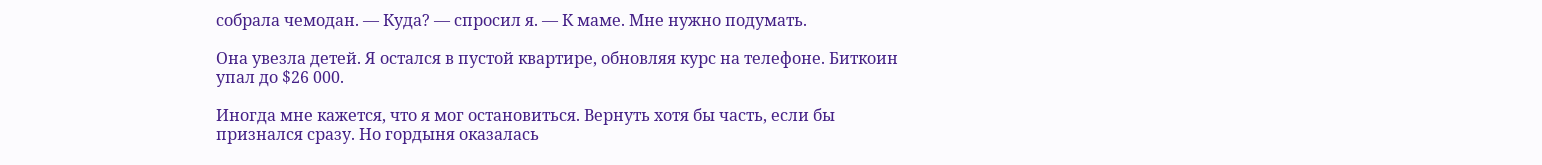собрала чемодан. — Куда? — спросил я. — К маме. Мне нужно подумать.

Она увезла детей. Я остался в пустой квартире, обновляя курс на телефоне. Биткоин упал до $26 000.

Иногда мне кажется, что я мог остановиться. Вернуть хотя бы часть, если бы признался сразу. Но гордыня оказалась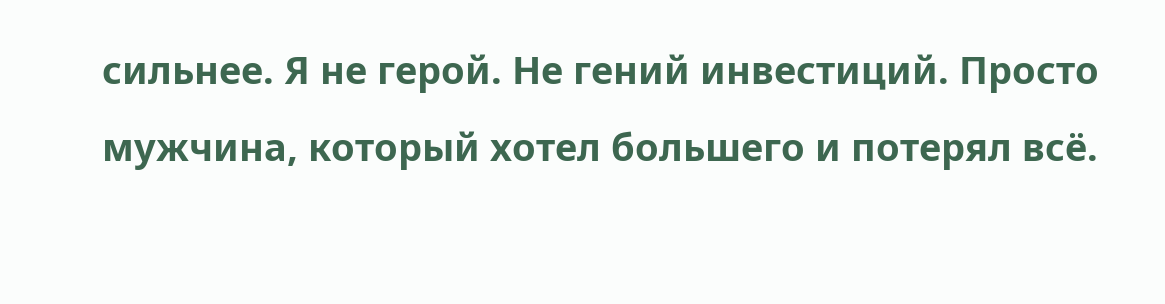сильнее. Я не герой. Не гений инвестиций. Просто мужчина, который хотел большего и потерял всё.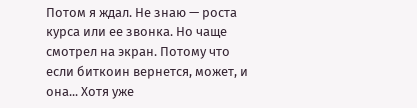Потом я ждал. Не знаю — роста курса или ее звонка. Но чаще смотрел на экран. Потому что если биткоин вернется, может, и она... Хотя уже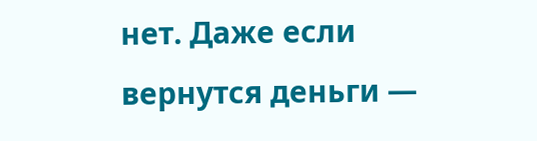нет. Даже если вернутся деньги —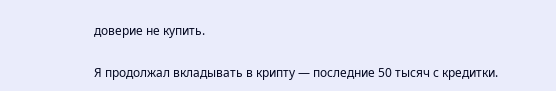доверие не купить.

Я продолжал вкладывать в крипту — последние 50 тысяч с кредитки.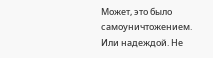Может, это было самоуничтожением. Или надеждой. Не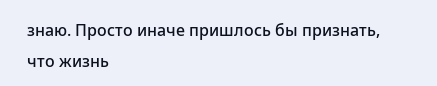знаю. Просто иначе пришлось бы признать, что жизнь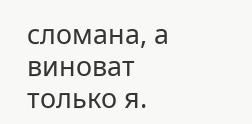сломана, а виноват только я.